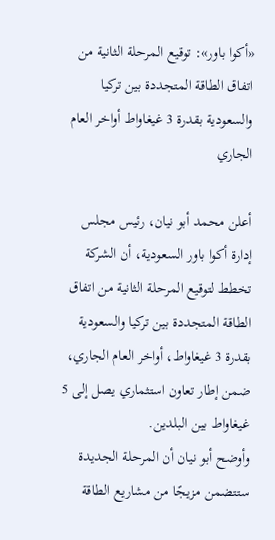«أكوا باور»: توقيع المرحلة الثانية من اتفاق الطاقة المتجددة بين تركيا والسعودية بقدرة 3 غيغاواط أواخر العام الجاري

أعلن محمد أبو نيان، رئيس مجلس إدارة أكوا باور السعودية، أن الشركة تخطط لتوقيع المرحلة الثانية من اتفاق الطاقة المتجددة بين تركيا والسعودية بقدرة 3 غيغاواط، أواخر العام الجاري، ضمن إطار تعاون استثماري يصل إلى 5 غيغاواط بين البلدين.
وأوضح أبو نيان أن المرحلة الجديدة ستتضمن مزيجًا من مشاريع الطاقة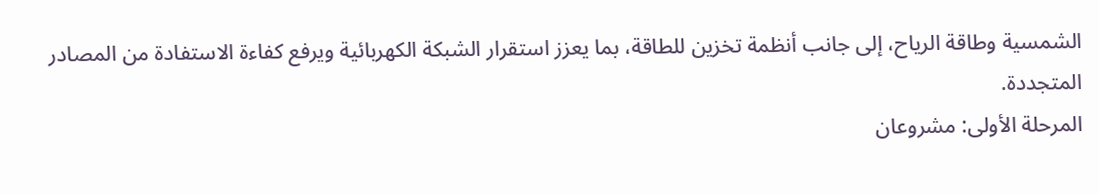الشمسية وطاقة الرياح، إلى جانب أنظمة تخزين للطاقة، بما يعزز استقرار الشبكة الكهربائية ويرفع كفاءة الاستفادة من المصادر المتجددة.
المرحلة الأولى: مشروعان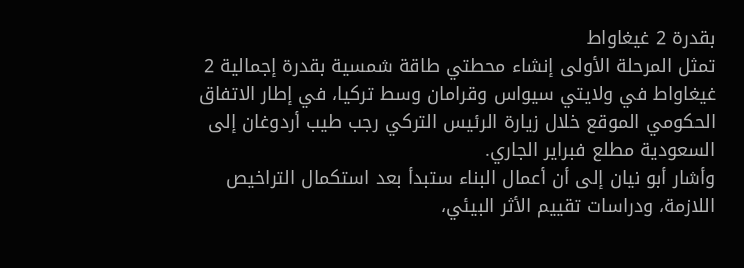بقدرة 2 غيغاواط
تمثل المرحلة الأولى إنشاء محطتي طاقة شمسية بقدرة إجمالية 2 غيغاواط في ولايتي سيواس وقرامان وسط تركيا، في إطار الاتفاق الحكومي الموقع خلال زيارة الرئيس التركي رجب طيب أردوغان إلى السعودية مطلع فبراير الجاري.
وأشار أبو نيان إلى أن أعمال البناء ستبدأ بعد استكمال التراخيص اللازمة، ودراسات تقييم الأثر البيئي،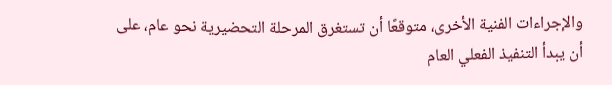والإجراءات الفنية الأخرى، متوقعًا أن تستغرق المرحلة التحضيرية نحو عام، على أن يبدأ التنفيذ الفعلي العام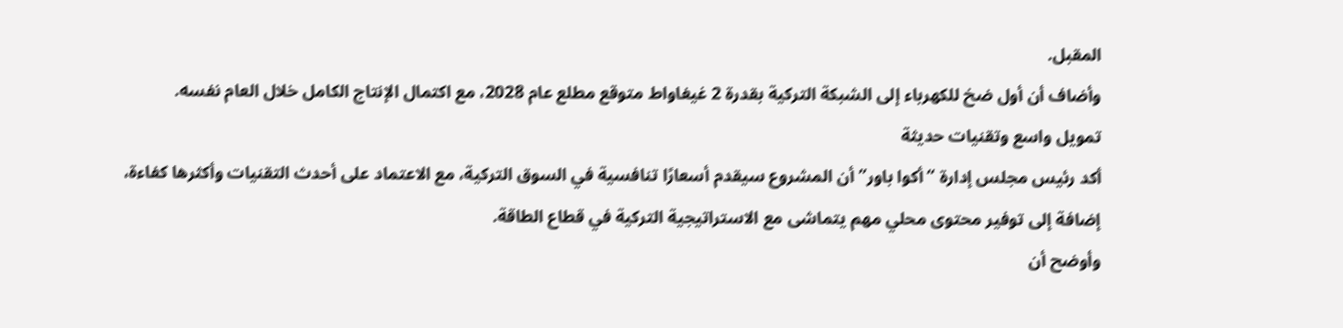المقبل.
وأضاف أن أول ضخ للكهرباء إلى الشبكة التركية بقدرة 2 غيغاواط متوقع مطلع عام 2028، مع اكتمال الإنتاج الكامل خلال العام نفسه.
تمويل واسع وتقنيات حديثة
أكد رئيس مجلس إدارة “أكوا باور” أن المشروع سيقدم أسعارًا تنافسية في السوق التركية، مع الاعتماد على أحدث التقنيات وأكثرها كفاءة، إضافة إلى توفير محتوى محلي مهم يتماشى مع الاستراتيجية التركية في قطاع الطاقة.
وأوضح أن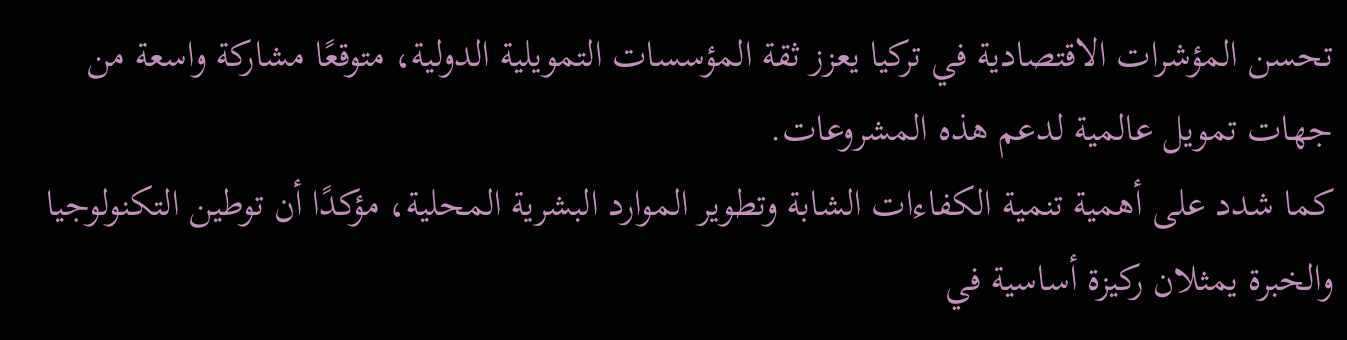تحسن المؤشرات الاقتصادية في تركيا يعزز ثقة المؤسسات التمويلية الدولية، متوقعًا مشاركة واسعة من جهات تمويل عالمية لدعم هذه المشروعات.
كما شدد على أهمية تنمية الكفاءات الشابة وتطوير الموارد البشرية المحلية، مؤكدًا أن توطين التكنولوجيا والخبرة يمثلان ركيزة أساسية في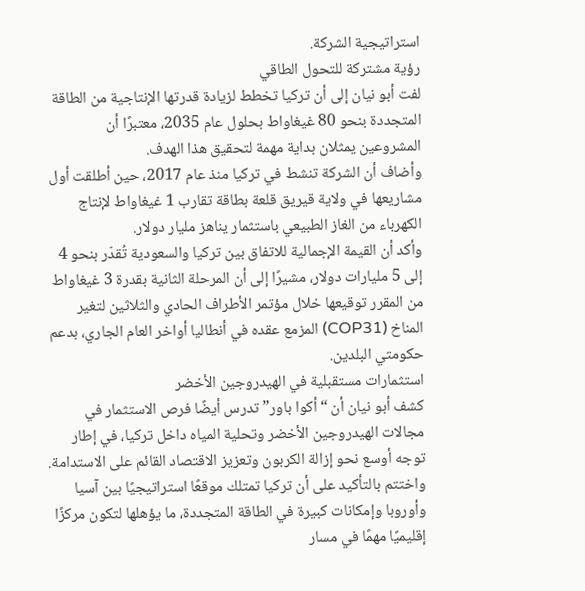استراتيجية الشركة.
رؤية مشتركة للتحول الطاقي
لفت أبو نيان إلى أن تركيا تخطط لزيادة قدرتها الإنتاجية من الطاقة المتجددة بنحو 80 غيغاواط بحلول عام 2035، معتبرًا أن المشروعين يمثلان بداية مهمة لتحقيق هذا الهدف.
وأضاف أن الشركة تنشط في تركيا منذ عام 2017، حين أطلقت أول مشاريعها في ولاية قيريق قلعة بطاقة تقارب 1 غيغاواط لإنتاج الكهرباء من الغاز الطبيعي باستثمار يناهز مليار دولار.
وأكد أن القيمة الإجمالية للاتفاق بين تركيا والسعودية تُقدّر بنحو 4 إلى 5 مليارات دولار، مشيرًا إلى أن المرحلة الثانية بقدرة 3 غيغاواط من المقرر توقيعها خلال مؤتمر الأطراف الحادي والثلاثين لتغير المناخ (COP31) المزمع عقده في أنطاليا أواخر العام الجاري، بدعم حكومتي البلدين.
استثمارات مستقبلية في الهيدروجين الأخضر
كشف أبو نيان أن “أكوا باور” تدرس أيضًا فرص الاستثمار في مجالات الهيدروجين الأخضر وتحلية المياه داخل تركيا، في إطار توجه أوسع نحو إزالة الكربون وتعزيز الاقتصاد القائم على الاستدامة.
واختتم بالتأكيد على أن تركيا تمتلك موقعًا استراتيجيًا بين آسيا وأوروبا وإمكانات كبيرة في الطاقة المتجددة، ما يؤهلها لتكون مركزًا إقليميًا مهمًا في مسار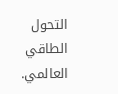التحول الطاقي العالمي.